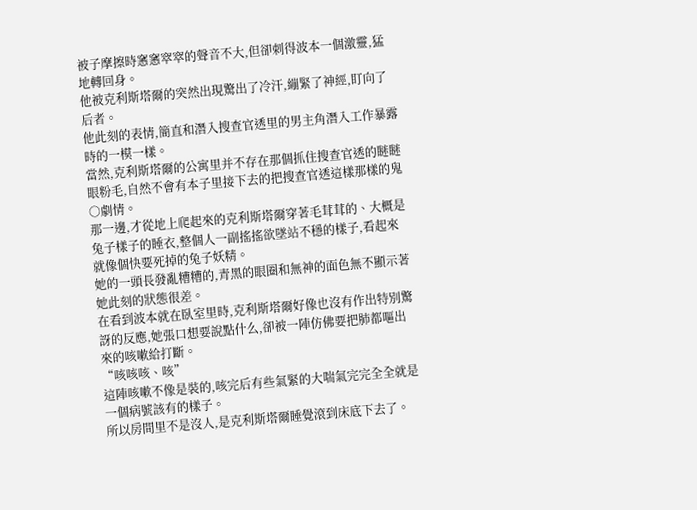被子摩擦時窸窸窣窣的聲音不大,但卻刺得波本一個激靈,猛地轉回身。
他被克利斯塔爾的突然出現驚出了冷汗,繃緊了神經,盯向了后者。
他此刻的表情,簡直和潛入搜查官透里的男主角潛入工作暴露時的一模一樣。
當然,克利斯塔爾的公寓里并不存在那個抓住搜查官透的瞇瞇眼粉毛,自然不會有本子里接下去的把搜查官透這樣那樣的鬼○劇情。
那一邊,才從地上爬起來的克利斯塔爾穿著毛茸茸的、大概是兔子樣子的睡衣,整個人一副搖搖欲墜站不穩的樣子,看起來就像個快要死掉的兔子妖精。
她的一頭長發亂糟糟的,青黑的眼圈和無神的面色無不顯示著她此刻的狀態很差。
在看到波本就在臥室里時,克利斯塔爾好像也沒有作出特別驚訝的反應,她張口想要說點什么,卻被一陣仿佛要把肺都嘔出來的咳嗽給打斷。
“咳咳咳、咳”
這陣咳嗽不像是裝的,咳完后有些氣緊的大喘氣完完全全就是一個病號該有的樣子。
所以房間里不是沒人,是克利斯塔爾睡覺滾到床底下去了。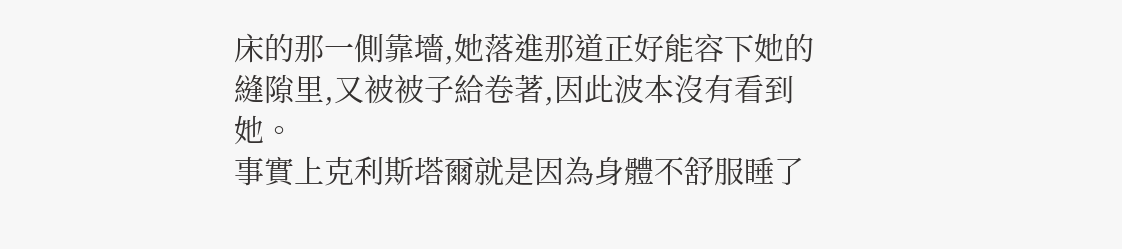床的那一側靠墻,她落進那道正好能容下她的縫隙里,又被被子給卷著,因此波本沒有看到她。
事實上克利斯塔爾就是因為身體不舒服睡了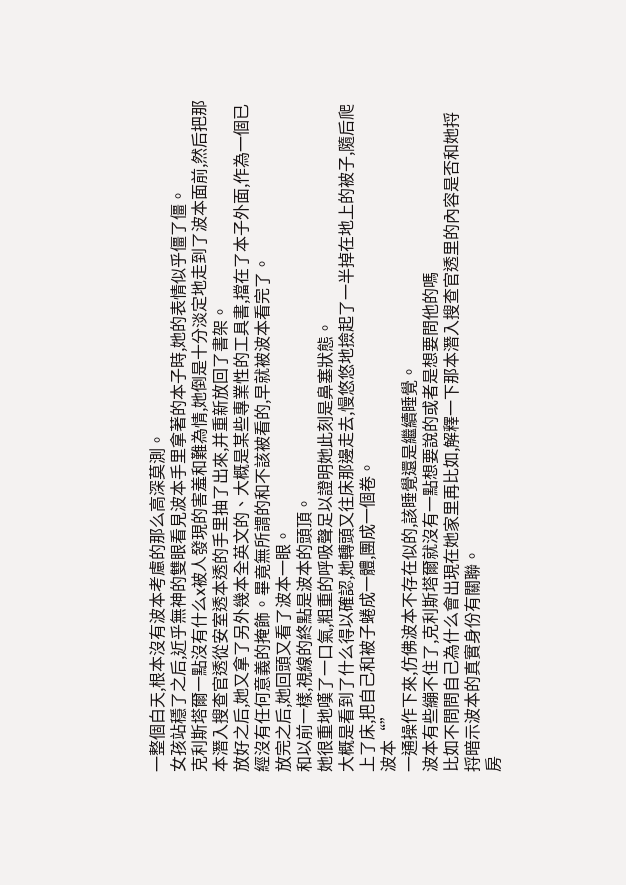一整個白天,根本沒有波本考慮的那么高深莫測。
女孩站穩了之后,近乎無神的雙眼看見波本手里拿著的本子時,她的表情似乎僵了僵。
克利斯塔爾一點沒有什么x被人發現的害羞和難為情,她倒是十分淡定地走到了波本面前,然后把那本潛入搜查官透從安室透本透的手里抽了出來,并重新放回了書架。
放好之后,她又拿了另外幾本全英文的、大概是某些專業性的工具書,擋在了本子外面,作為一個已經沒有任何意義的掩飾。畢竟無所謂的和不該被看的,早就被波本看完了。
放完之后,她回頭又看了波本一眼。
和以前一樣,視線的終點是波本的頭頂。
她很重地嘆了一口氣,粗重的呼吸聲足以證明她此刻是鼻塞狀態。
大概是看到了什么得以確認,她轉頭又往床那邊走去,慢悠悠地撿起了一半掉在地上的被子,隨后爬上了床,把自己和被子蜷成一體,團成一個卷。
波本“”
一通操作下來,仿佛波本不存在似的,該睡覺還是繼續睡覺。
波本有些繃不住了,克利斯塔爾就沒有一點想要說的或者是想要問他的嗎
比如不問問自己為什么會出現在她家里再比如,解釋一下那本潛入搜查官透里的內容是否和她捋捋暗示波本的真實身份有關聯。
房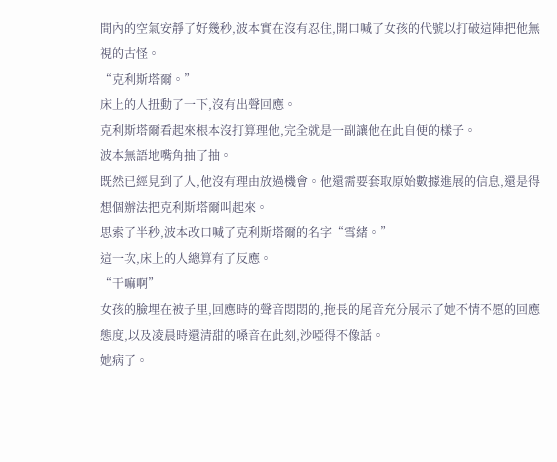間內的空氣安靜了好幾秒,波本實在沒有忍住,開口喊了女孩的代號以打破這陣把他無視的古怪。
“克利斯塔爾。”
床上的人扭動了一下,沒有出聲回應。
克利斯塔爾看起來根本沒打算理他,完全就是一副讓他在此自便的樣子。
波本無語地嘴角抽了抽。
既然已經見到了人,他沒有理由放過機會。他還需要套取原始數據進展的信息,還是得想個辦法把克利斯塔爾叫起來。
思索了半秒,波本改口喊了克利斯塔爾的名字“雪緒。”
這一次,床上的人總算有了反應。
“干嘛啊”
女孩的臉埋在被子里,回應時的聲音悶悶的,拖長的尾音充分展示了她不情不愿的回應態度,以及凌晨時還清甜的嗓音在此刻,沙啞得不像話。
她病了。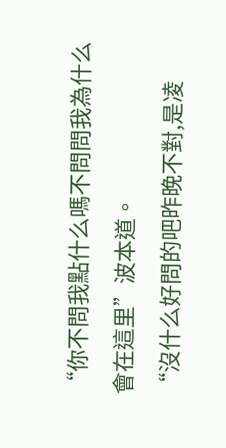“你不問我點什么嗎不問問我為什么會在這里”波本道。
“沒什么好問的吧昨晚不對,是凌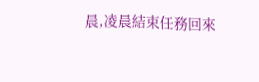晨,凌晨結束任務回來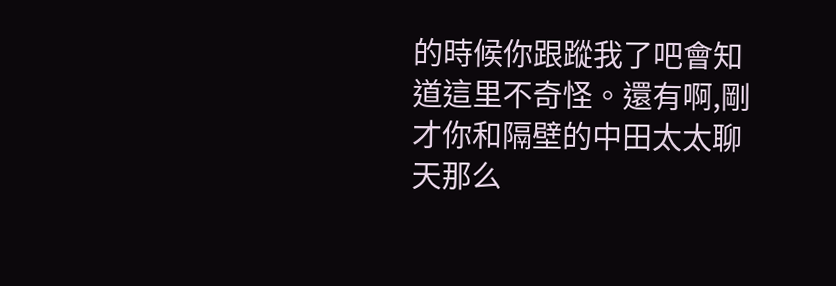的時候你跟蹤我了吧會知道這里不奇怪。還有啊,剛才你和隔壁的中田太太聊天那么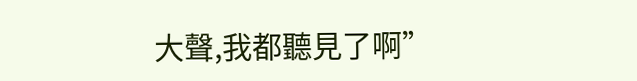大聲,我都聽見了啊”